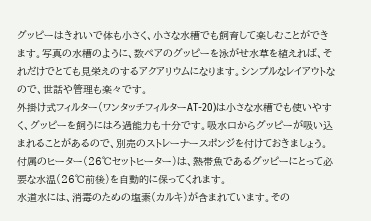グッピーはきれいで体も小さく、小さな水槽でも飼育して楽しむことができます。写真の水槽のように、数ペアのグッピーを泳がせ水草を植えれば、それだけでとても見栄えのするアクアリウムになります。シンプルなレイアウトなので、世話や管理も楽々です。
外掛け式フィルター(ワンタッチフィルターAT-20)は小さな水槽でも使いやすく、グッピーを飼うにはろ過能力も十分です。吸水口からグッピーが吸い込まれることがあるので、別売のストレーナースポンジを付けておきましょう。
付属のヒーター(26℃セットヒーター)は、熱帯魚であるグッピーにとって必要な水温(26℃前後)を自動的に保ってくれます。
水道水には、消毒のための塩素(カルキ)が含まれています。その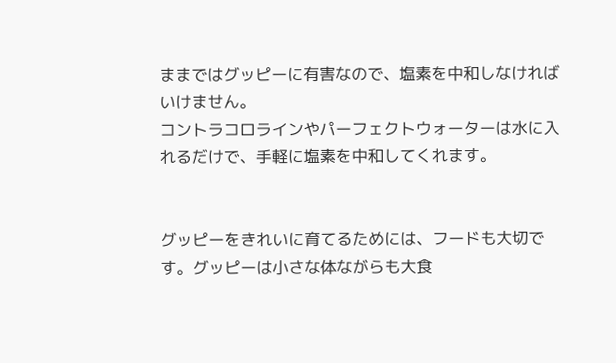ままではグッピーに有害なので、塩素を中和しなければいけません。
コントラコロラインやパーフェクトウォーターは水に入れるだけで、手軽に塩素を中和してくれます。


グッピーをきれいに育てるためには、フードも大切です。グッピーは小さな体ながらも大食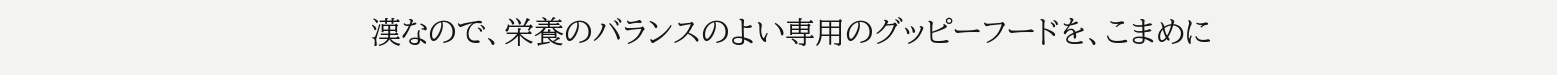漢なので、栄養のバランスのよい専用のグッピーフードを、こまめに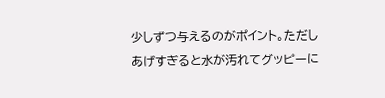少しずつ与えるのがポイント。ただしあげすぎると水が汚れてグッピーに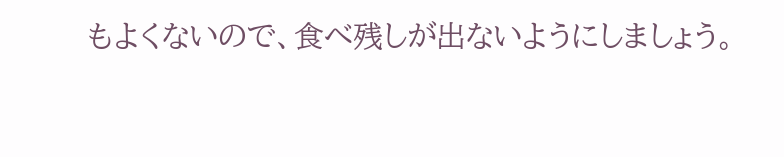もよくないので、食べ残しが出ないようにしましょう。